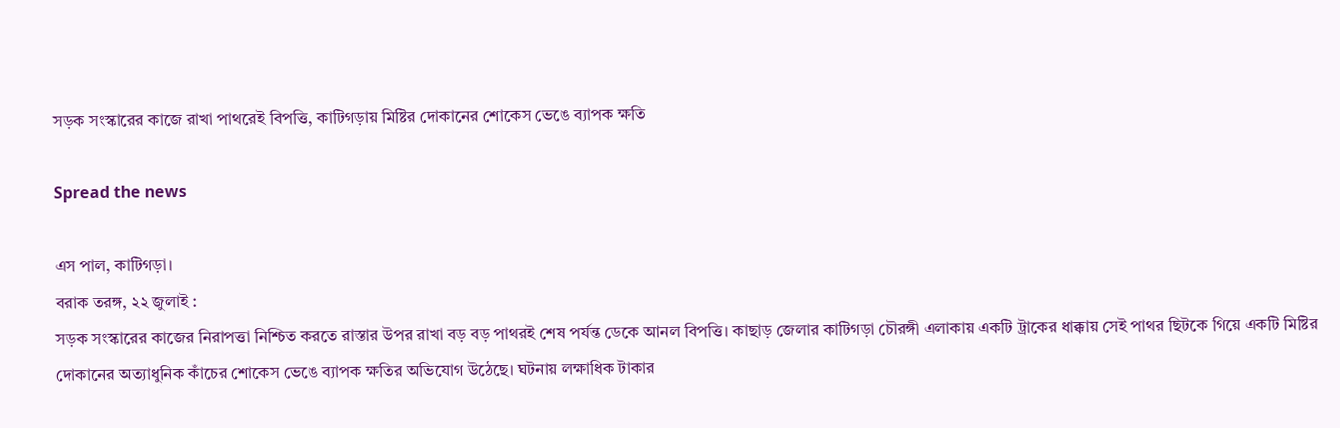সড়ক সংস্কারের কাজে রাখা পাথরেই বিপত্তি, কাটিগড়ায় মিষ্টির দোকানের শোকেস ভেঙে ব্যাপক ক্ষতি

Spread the news

এস পাল, কাটিগড়া।
বরাক তরঙ্গ, ২২ জুলাই :
সড়ক সংস্কারের কাজের নিরাপত্তা নিশ্চিত করতে রাস্তার উপর রাখা বড় বড় পাথরই শেষ পর্যন্ত ডেকে আনল বিপত্তি। কাছাড় জেলার কাটিগড়া চৌরঙ্গী এলাকায় একটি ট্রাকের ধাক্কায় সেই পাথর ছিটকে গিয়ে একটি মিষ্টির দোকানের অত্যাধুনিক কাঁচের শোকেস ভেঙে ব্যাপক ক্ষতির অভিযোগ উঠেছে। ঘটনায় লক্ষাধিক টাকার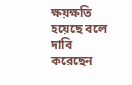ক্ষয়ক্ষতি হয়েছে বলে দাবি করেছেন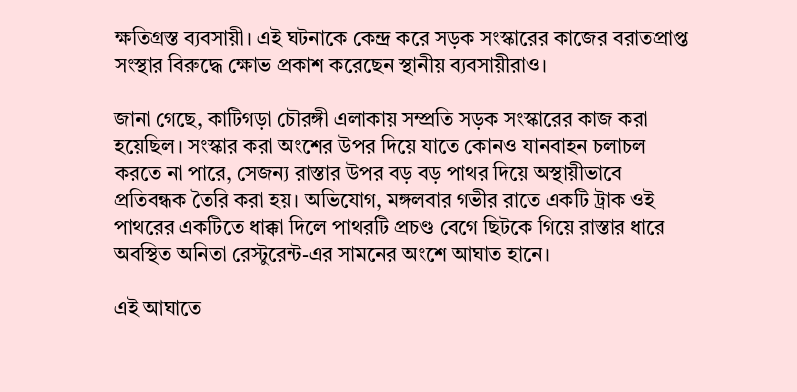ক্ষতিগ্রস্ত ব্যবসায়ী। এই ঘটনাকে কেন্দ্র করে সড়ক সংস্কারের কাজের বরাতপ্রাপ্ত সংস্থার বিরুদ্ধে ক্ষোভ প্রকাশ করেছেন স্থানীয় ব্যবসায়ীরাও।

জানা গেছে, কাটিগড়া চৌরঙ্গী এলাকায় সম্প্রতি সড়ক সংস্কারের কাজ করা হয়েছিল। সংস্কার করা অংশের উপর দিয়ে যাতে কোনও যানবাহন চলাচল করতে না পারে, সেজন্য রাস্তার উপর বড় বড় পাথর দিয়ে অস্থায়ীভাবে প্রতিবন্ধক তৈরি করা হয়। অভিযোগ, মঙ্গলবার গভীর রাতে একটি ট্রাক ওই পাথরের একটিতে ধাক্কা দিলে পাথরটি প্রচণ্ড বেগে ছিটকে গিয়ে রাস্তার ধারে অবস্থিত অনিতা রেস্টুরেন্ট-এর সামনের অংশে আঘাত হানে।

এই আঘাতে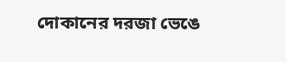দোকানের দরজা ভেঙে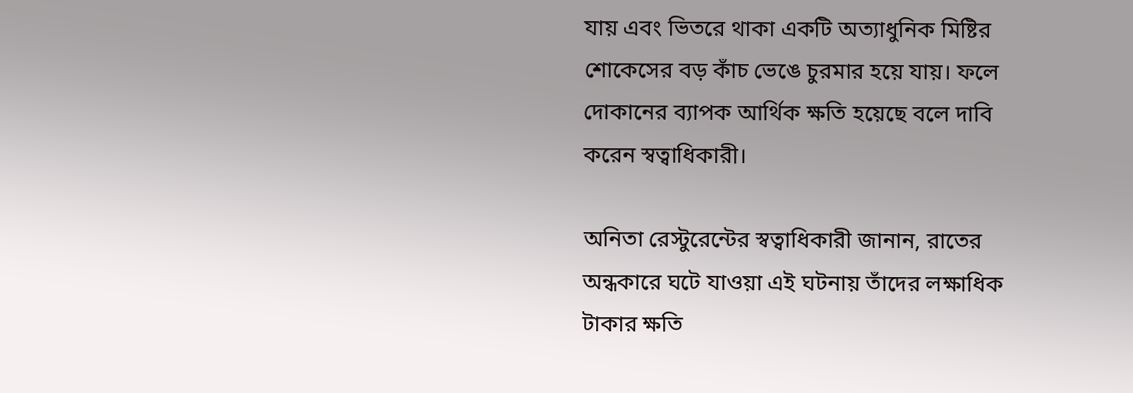যায় এবং ভিতরে থাকা একটি অত্যাধুনিক মিষ্টির শোকেসের বড় কাঁচ ভেঙে চুরমার হয়ে যায়। ফলে দোকানের ব্যাপক আর্থিক ক্ষতি হয়েছে বলে দাবি করেন স্বত্বাধিকারী।

অনিতা রেস্টুরেন্টের স্বত্বাধিকারী জানান, রাতের অন্ধকারে ঘটে যাওয়া এই ঘটনায় তাঁদের লক্ষাধিক টাকার ক্ষতি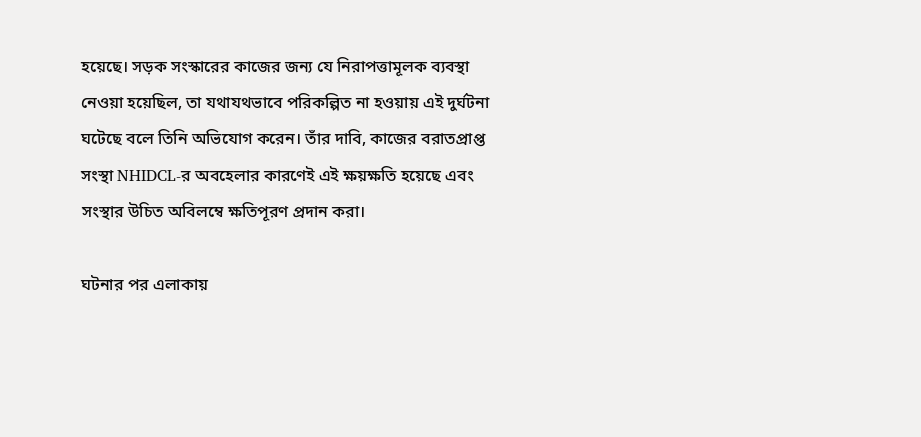হয়েছে। সড়ক সংস্কারের কাজের জন্য যে নিরাপত্তামূলক ব্যবস্থা নেওয়া হয়েছিল, তা যথাযথভাবে পরিকল্পিত না হওয়ায় এই দুর্ঘটনা ঘটেছে বলে তিনি অভিযোগ করেন। তাঁর দাবি, কাজের বরাতপ্রাপ্ত সংস্থা NHIDCL-র অবহেলার কারণেই এই ক্ষয়ক্ষতি হয়েছে এবং সংস্থার উচিত অবিলম্বে ক্ষতিপূরণ প্রদান করা।

ঘটনার পর এলাকায়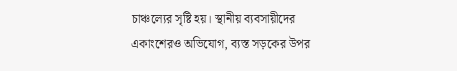চাঞ্চল্যের সৃষ্টি হয়। স্থানীয় ব্যবসায়ীদের একাংশেরও অভিযোগ, ব্যস্ত সড়কের উপর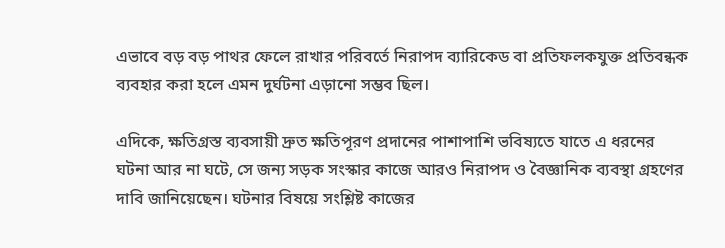এভাবে বড় বড় পাথর ফেলে রাখার পরিবর্তে নিরাপদ ব্যারিকেড বা প্রতিফলকযুক্ত প্রতিবন্ধক ব্যবহার করা হলে এমন দুর্ঘটনা এড়ানো সম্ভব ছিল।

এদিকে, ক্ষতিগ্রস্ত ব্যবসায়ী দ্রুত ক্ষতিপূরণ প্রদানের পাশাপাশি ভবিষ্যতে যাতে এ ধরনের ঘটনা আর না ঘটে, সে জন্য সড়ক সংস্কার কাজে আরও নিরাপদ ও বৈজ্ঞানিক ব্যবস্থা গ্রহণের দাবি জানিয়েছেন। ঘটনার বিষয়ে সংশ্লিষ্ট কাজের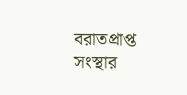বরাতপ্রাপ্ত সংস্থার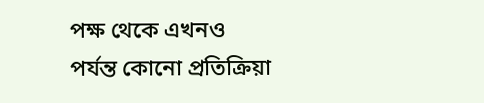পক্ষ থেকে এখনও পর্যন্ত কোনো প্রতিক্রিয়া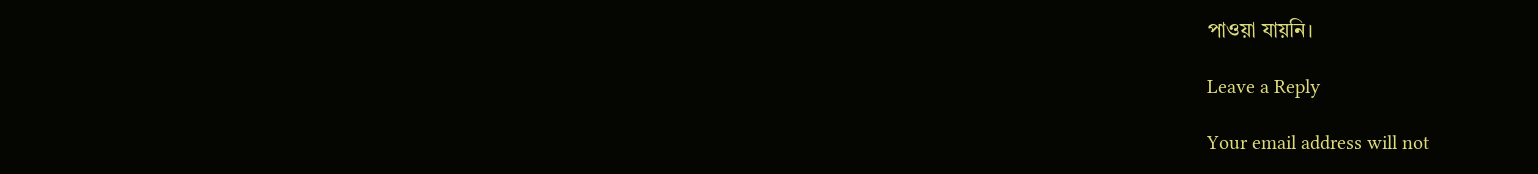পাওয়া যায়নি।

Leave a Reply

Your email address will not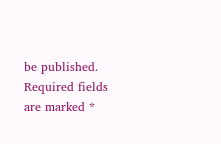be published. Required fields are marked *